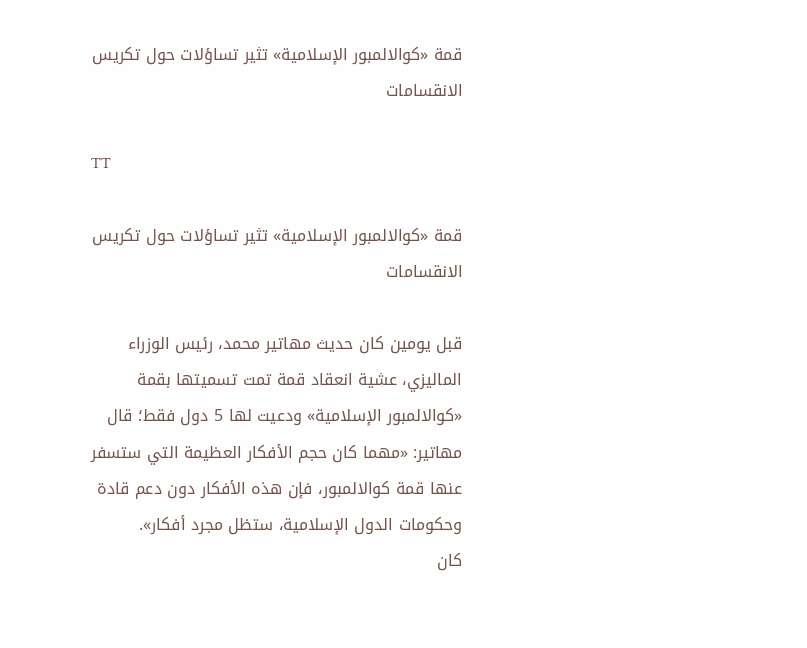قمة «كوالالمبور الإسلامية» تثير تساؤلات حول تكريس الانقسامات

TT

قمة «كوالالمبور الإسلامية» تثير تساؤلات حول تكريس الانقسامات

قبل يومين كان حديث مهاتير محمد، رئيس الوزراء الماليزي، عشية انعقاد قمة تمت تسميتها بقمة «كوالالمبور الإسلامية» ودعيت لها 5 دول فقط؛ قال مهاتير: «مهما كان حجم الأفكار العظيمة التي ستسفر عنها قمة كوالالمبور، فإن هذه الأفكار دون دعم قادة وحكومات الدول الإسلامية، ستظل مجرد أفكار».
كان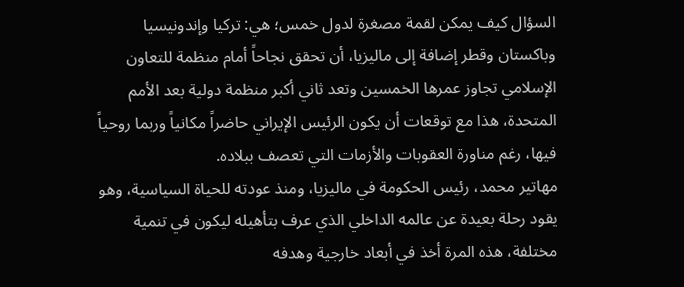السؤال كيف يمكن لقمة مصغرة لدول خمس؛ هي: تركيا وإندونيسيا وباكستان وقطر إضافة إلى ماليزيا، أن تحقق نجاحاً أمام منظمة للتعاون الإسلامي تجاوز عمرها الخمسين وتعد ثاني أكبر منظمة دولية بعد الأمم المتحدة، هذا مع توقعات أن يكون الرئيس الإيراني حاضراً مكانياً وربما روحياً فيها، رغم مناورة العقوبات والأزمات التي تعصف ببلاده.
مهاتير محمد، رئيس الحكومة في ماليزيا، ومنذ عودته للحياة السياسية، وهو يقود رحلة بعيدة عن عالمه الداخلي الذي عرف بتأهيله ليكون في تنمية مختلفة، هذه المرة أخذ في أبعاد خارجية وهدفه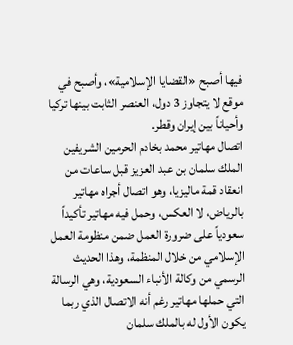فيها أصبح «القضايا الإسلامية»، وأصبح في موقع لا يتجاوز 3 دول، العنصر الثابت بينها تركيا وأحياناً بين إيران وقطر.
اتصال مهاتير محمد بخادم الحرمين الشريفين الملك سلمان بن عبد العزيز قبل ساعات من انعقاد قمة ماليزيا، وهو اتصال أجراه مهاتير بالرياض، لا العكس، وحمل فيه مهاتير تأكيداً سعودياً على ضرورة العمل ضمن منظومة العمل الإسلامي من خلال المنظمة، وهذا الحديث الرسمي من وكالة الأنباء السعودية، وهي الرسالة التي حملها مهاتير رغم أنه الاتصال الذي ربما يكون الأول له بالملك سلمان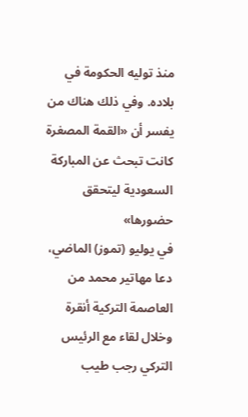منذ توليه الحكومة في بلاده. وفي ذلك هناك من يفسر أن «القمة المصغرة كانت تبحث عن المباركة السعودية ليتحقق حضورها»
في يوليو (تموز) الماضي، دعا مهاتير محمد من العاصمة التركية أنقرة وخلال لقاء مع الرئيس التركي رجب طيب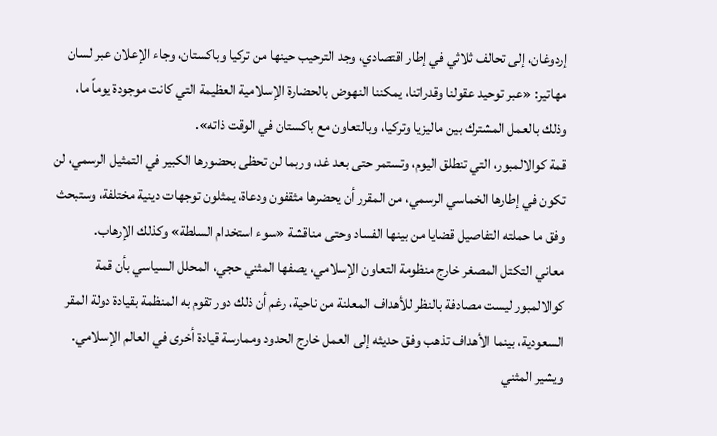إردوغان، إلى تحالف ثلاثي في إطار اقتصادي، وجد الترحيب حينها من تركيا وباكستان، وجاء الإعلان عبر لسان مهاتير: «عبر توحيد عقولنا وقدراتنا، يمكننا النهوض بالحضارة الإسلامية العظيمة التي كانت موجودة يوماً ما، وذلك بالعمل المشترك بين ماليزيا وتركيا، وبالتعاون مع باكستان في الوقت ذاته».
قمة كوالالمبور، التي تنطلق اليوم، وتستمر حتى بعد غد، وربما لن تحظى بحضورها الكبير في التمثيل الرسمي، لن تكون في إطارها الخماسي الرسمي، من المقرر أن يحضرها مثقفون ودعاة، يمثلون توجهات دينية مختلفة، وستبحث وفق ما حملته التفاصيل قضايا من بينها الفساد وحتى مناقشة «سوء استخدام السلطة» وكذلك الإرهاب.
معاني التكتل المصغر خارج منظومة التعاون الإسلامي، يصفها المثني حجي، المحلل السياسي بأن قمة كوالالمبور ليست مصادفة بالنظر للأهداف المعلنة من ناحية، رغم أن ذلك دور تقوم به المنظمة بقيادة دولة المقر السعودية، بينما الأهداف تذهب وفق حديثه إلى العمل خارج الحدود وممارسة قيادة أخرى في العالم الإسلامي.
ويشير المثني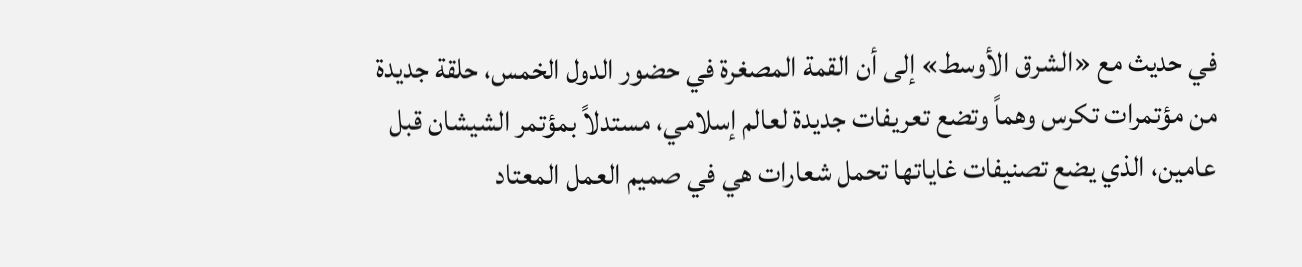في حديث مع «الشرق الأوسط» إلى أن القمة المصغرة في حضور الدول الخمس، حلقة جديدة من مؤتمرات تكرس وهماً وتضع تعريفات جديدة لعالم إسلامي، مستدلاً بمؤتمر الشيشان قبل عامين، الذي يضع تصنيفات غاياتها تحمل شعارات هي في صميم العمل المعتاد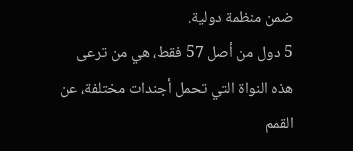ضمن منظمة دولية.
5 دول من أصل 57 فقط، هي من ترعى هذه النواة التي تحمل أجندات مختلفة، عن القمم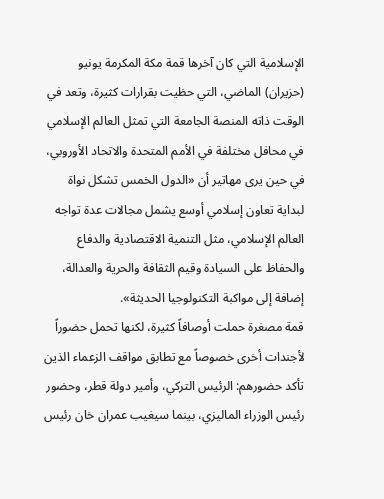الإسلامية التي كان آخرها قمة مكة المكرمة يونيو (حزيران) الماضي، التي حظيت بقرارات كثيرة، وتعد في الوقت ذاته المنصة الجامعة التي تمثل العالم الإسلامي في محافل مختلفة في الأمم المتحدة والاتحاد الأوروبي، في حين يرى مهاتير أن «الدول الخمس تشكل نواة لبداية تعاون إسلامي أوسع يشمل مجالات عدة تواجه العالم الإسلامي، مثل التنمية الاقتصادية والدفاع والحفاظ على السيادة وقيم الثقافة والحرية والعدالة، إضافة إلى مواكبة التكنولوجيا الحديثة».
قمة مصغرة حملت أوصافاً كثيرة، لكنها تحمل حضوراً لأجندات أخرى خصوصاً مع تطابق مواقف الزعماء الذين تأكد حضورهم: الرئيس التركي، وأمير دولة قطر، وحضور رئيس الوزراء الماليزي، بينما سيغيب عمران خان رئيس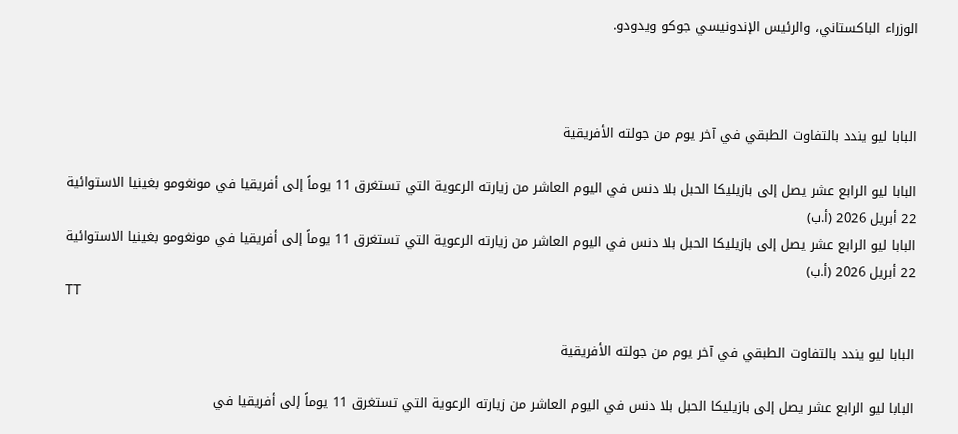الوزراء الباكستاني، والرئيس الإندونيسي جوكو ويدودو.



البابا ليو يندد بالتفاوت الطبقي في آخر يوم من جولته الأفريقية

البابا ليو الرابع عشر يصل إلى بازيليكا الحبل بلا دنس في اليوم العاشر من زيارته الرعوية التي تستغرق 11 يوماً إلى أفريقيا في مونغومو بغينيا الاستوائية 22 أبريل 2026 (أ.ب)
البابا ليو الرابع عشر يصل إلى بازيليكا الحبل بلا دنس في اليوم العاشر من زيارته الرعوية التي تستغرق 11 يوماً إلى أفريقيا في مونغومو بغينيا الاستوائية 22 أبريل 2026 (أ.ب)
TT

البابا ليو يندد بالتفاوت الطبقي في آخر يوم من جولته الأفريقية

البابا ليو الرابع عشر يصل إلى بازيليكا الحبل بلا دنس في اليوم العاشر من زيارته الرعوية التي تستغرق 11 يوماً إلى أفريقيا في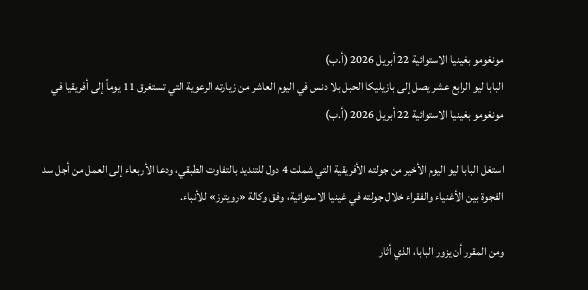مونغومو بغينيا الاستوائية 22 أبريل 2026 (أ.ب)
البابا ليو الرابع عشر يصل إلى بازيليكا الحبل بلا دنس في اليوم العاشر من زيارته الرعوية التي تستغرق 11 يوماً إلى أفريقيا في مونغومو بغينيا الاستوائية 22 أبريل 2026 (أ.ب)

استغل البابا ليو اليوم الأخير من جولته الأفريقية التي شملت 4 دول للتنديد بالتفاوت الطبقي، ودعا الأربعاء إلى العمل من أجل سد الفجوة بين الأغنياء والفقراء خلال جولته في غينيا الاستوائية، وفق وكالة «رويترز» للأنباء.

ومن المقرر أن يزور البابا، الذي أثار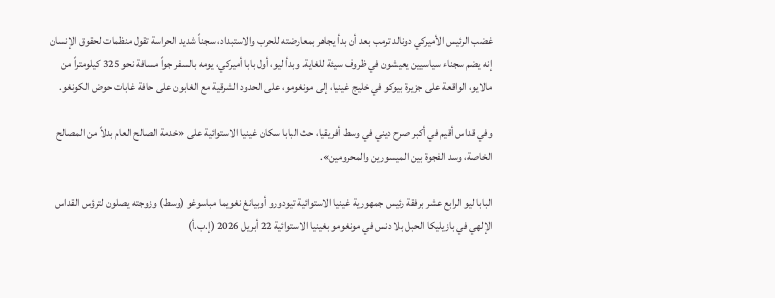غضب الرئيس الأميركي دونالد ترمب بعد أن بدأ يجاهر بمعارضته للحرب والاستبداد، سجناً شديد الحراسة تقول منظمات لحقوق الإنسان إنه يضم سجناء سياسيين يعيشون في ظروف سيئة للغاية. وبدأ ليو، أول بابا أميركي، يومه بالسفر جواً مسافة نحو 325 كيلومتراً من مالايو، الواقعة على جزيرة بيوكو في خليج غينيا، إلى مونغومو، على الحدود الشرقية مع الغابون على حافة غابات حوض الكونغو.

وفي قداس أقيم في أكبر صرح ديني في وسط أفريقيا، حث البابا سكان غينيا الاستوائية على «خدمة الصالح العام بدلاً من المصالح الخاصة، وسد الفجوة بين الميسورين والمحرومين».

البابا ليو الرابع عشر برفقة رئيس جمهورية غينيا الاستوائية تيودورو أوبيانغ نغويما مباسوغو (وسط) وزوجته يصلون لترؤس القداس الإلهي في بازيليكا الحبل بلا دنس في مونغومو بغينيا الاستوائية 22 أبريل 2026 (إ.ب.أ)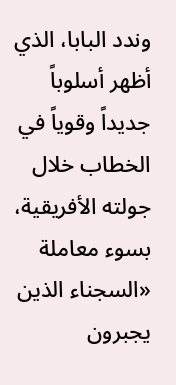وندد البابا، الذي أظهر أسلوباً جديداً وقوياً في الخطاب خلال جولته الأفريقية، بسوء معاملة «السجناء الذين يجبرون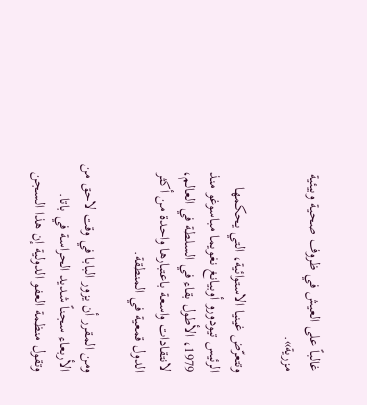غالباً على العيش في ظروف صحية وبيئية مزرية».

وتتعرّض غينيا الاستوائية، التي يحكمها الرئيس تيودورو أوبيانغ نغويما مباسوغو منذ 1979، الأطول بقاء في السلطة في العالم، لانتقادات واسعة باعتبارها واحدة من أكثر الدول قمعية في المنطقة.

ومن المقرر أن يزور البابا في وقت لاحق من الأربعاء سجناً شديد الحراسة في باتا. وتقول منظمة العفو الدولية إن هذا السجن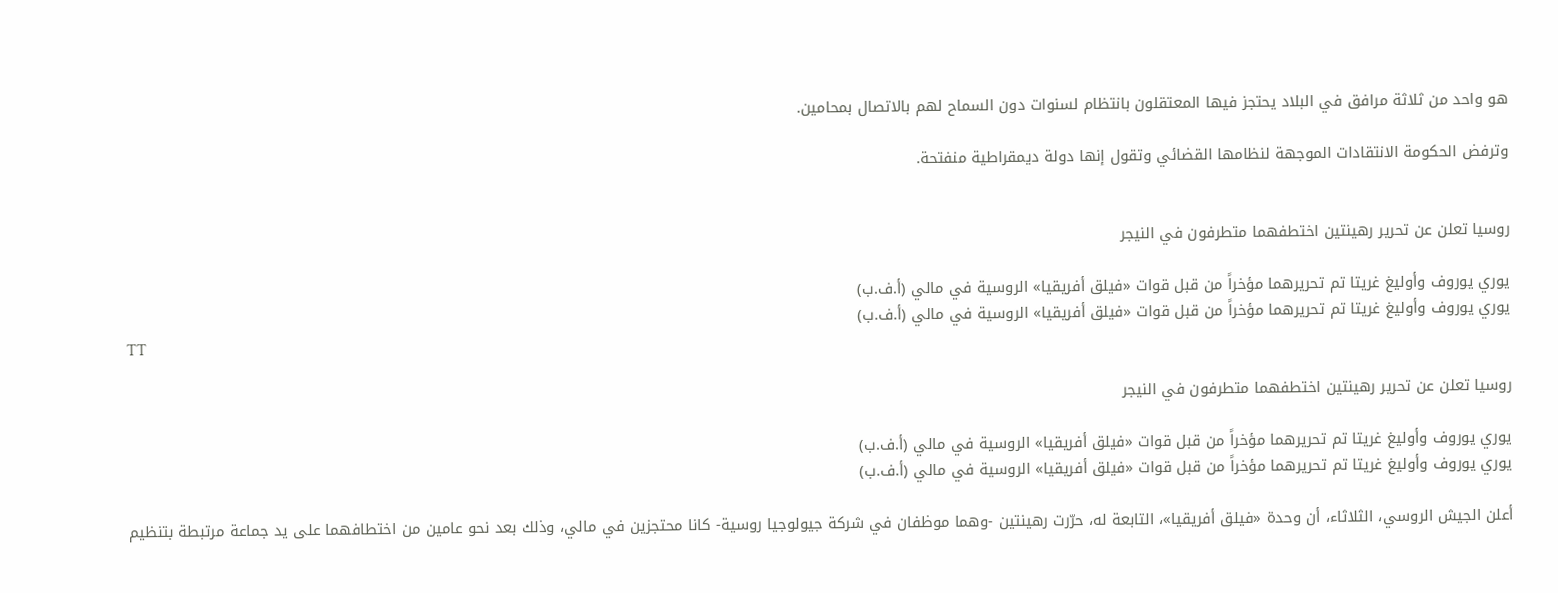هو واحد من ثلاثة مرافق في البلاد يحتجز فيها المعتقلون بانتظام لسنوات دون السماح لهم بالاتصال بمحامين.

وترفض الحكومة الانتقادات الموجهة لنظامها القضائي وتقول إنها دولة ديمقراطية منفتحة.


روسيا تعلن عن تحرير رهينتين اختطفهما متطرفون في النيجر

يوري يوروف وأوليغ غريتا تم تحريرهما مؤخراً من قبل قوات «فيلق أفريقيا» الروسية في مالي (أ.ف.ب)
يوري يوروف وأوليغ غريتا تم تحريرهما مؤخراً من قبل قوات «فيلق أفريقيا» الروسية في مالي (أ.ف.ب)
TT

روسيا تعلن عن تحرير رهينتين اختطفهما متطرفون في النيجر

يوري يوروف وأوليغ غريتا تم تحريرهما مؤخراً من قبل قوات «فيلق أفريقيا» الروسية في مالي (أ.ف.ب)
يوري يوروف وأوليغ غريتا تم تحريرهما مؤخراً من قبل قوات «فيلق أفريقيا» الروسية في مالي (أ.ف.ب)

أعلن الجيش الروسي، الثلاثاء، أن وحدة «فيلق أفريقيا»، التابعة له، حرّرت رهينتين -وهما موظفان في شركة جيولوجيا روسية- كانا محتجزين في مالي، وذلك بعد نحو عامين من اختطافهما على يد جماعة مرتبطة بتنظيم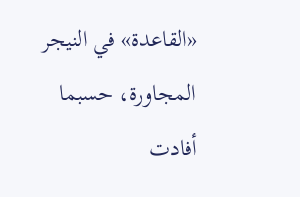«القاعدة» في النيجر المجاورة، حسبما أفادت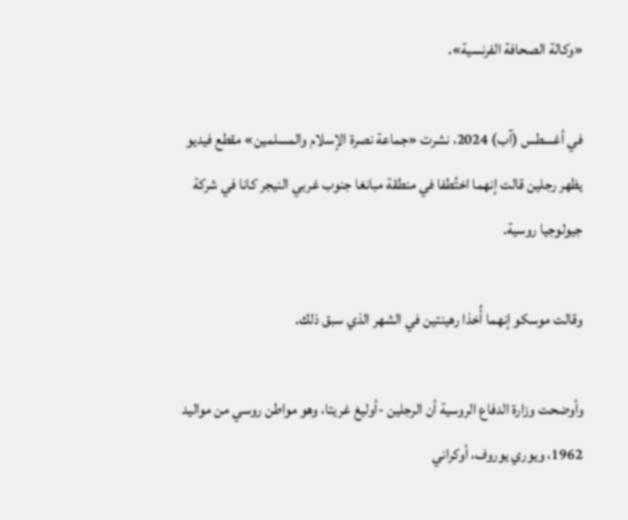«وكالة الصحافة الفرنسية».

في أغسطس (آب) 2024، نشرت «جماعة نصرة الإسلام والمسلمين» مقطع فيديو يظهر رجلين قالت إنهما اختُطفا في منطقة مبانغا جنوب غربي النيجر كانا في شركة جيولوجيا روسية.

وقالت موسكو إنهما أُخذا رهينتين في الشهر الذي سبق ذلك.

وأوضحت وزارة الدفاع الروسية أن الرجلين -أوليغ غريتا، وهو مواطن روسي من مواليد 1962، ويوري يوروف، أوكراني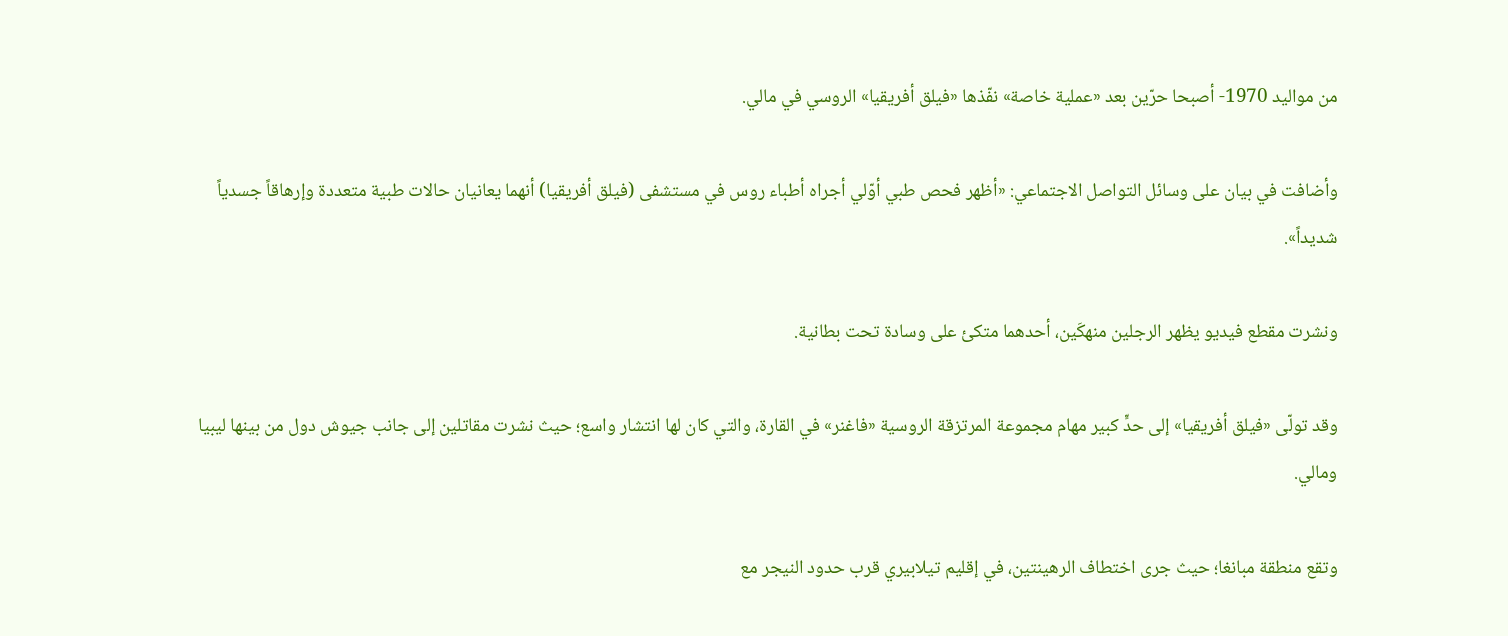من مواليد 1970- أصبحا حرّين بعد «عملية خاصة» نفّذها «فيلق أفريقيا» الروسي في مالي.

وأضافت في بيان على وسائل التواصل الاجتماعي: «أظهر فحص طبي أوّلي أجراه أطباء روس في مستشفى (فيلق أفريقيا) أنهما يعانيان حالات طبية متعددة وإرهاقاً جسدياً شديداً».

ونشرت مقطع فيديو يظهر الرجلين منهكَين، أحدهما متكئ على وسادة تحت بطانية.

وقد تولّى «فيلق أفريقيا» إلى حدٍّ كبير مهام مجموعة المرتزقة الروسية «فاغنر» في القارة، والتي كان لها انتشار واسع؛ حيث نشرت مقاتلين إلى جانب جيوش دول من بينها ليبيا ومالي.

وتقع منطقة مبانغا؛ حيث جرى اختطاف الرهينتين، في إقليم تيلابيري قرب حدود النيجر مع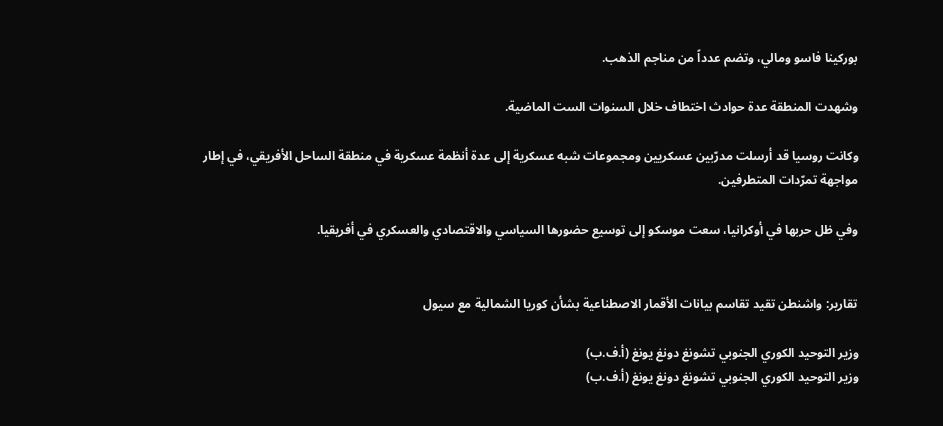بوركينا فاسو ومالي، وتضم عدداً من مناجم الذهب.

وشهدت المنطقة عدة حوادث اختطاف خلال السنوات الست الماضية.

وكانت روسيا قد أرسلت مدرّبين عسكريين ومجموعات شبه عسكرية إلى عدة أنظمة عسكرية في منطقة الساحل الأفريقي، في إطار مواجهة تمرّدات المتطرفين.

وفي ظل حربها في أوكرانيا، سعت موسكو إلى توسيع حضورها السياسي والاقتصادي والعسكري في أفريقيا.


تقارير: واشنطن تقيد تقاسم بيانات الأقمار الاصطناعية بشأن كوريا الشمالية مع سيول

وزير التوحيد الكوري الجنوبي تشونغ دونغ يونغ (أ.ف.ب)
وزير التوحيد الكوري الجنوبي تشونغ دونغ يونغ (أ.ف.ب)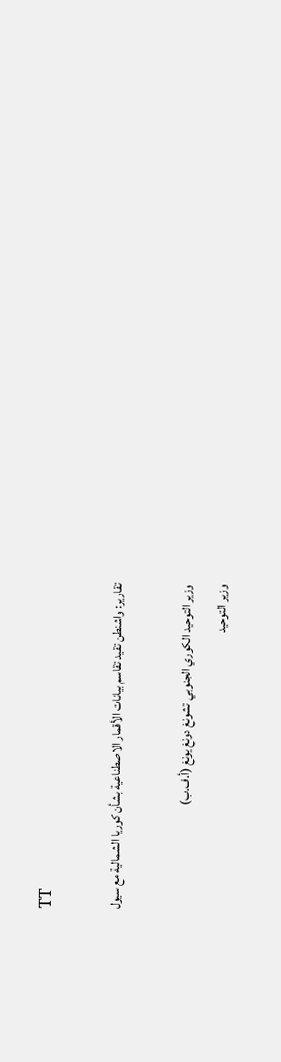TT

تقارير: واشنطن تقيد تقاسم بيانات الأقمار الاصطناعية بشأن كوريا الشمالية مع سيول

وزير التوحيد الكوري الجنوبي تشونغ دونغ يونغ (أ.ف.ب)
وزير التوحيد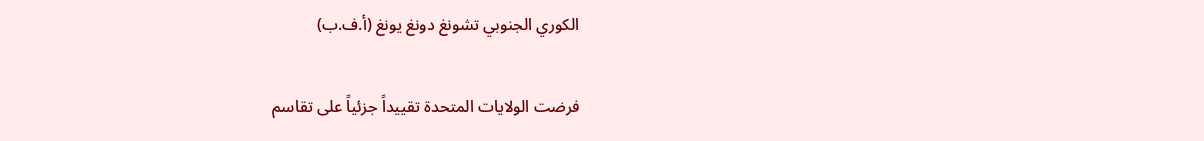الكوري الجنوبي تشونغ دونغ يونغ (أ.ف.ب)

فرضت الولايات المتحدة تقييداً جزئياً على تقاسم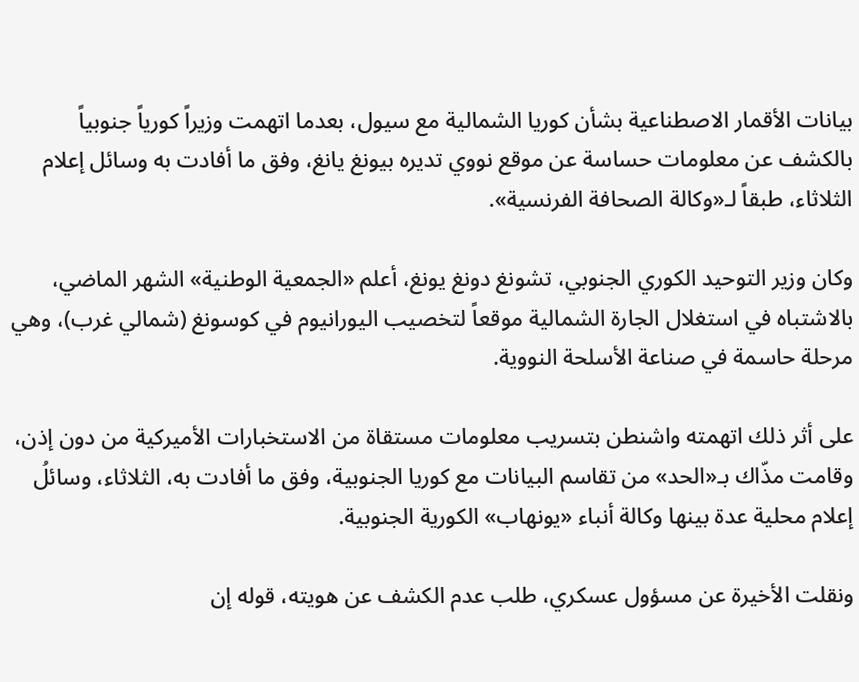بيانات الأقمار الاصطناعية بشأن كوريا الشمالية مع سيول، بعدما اتهمت وزيراً كورياً جنوبياً بالكشف عن معلومات حساسة عن موقع نووي تديره بيونغ يانغ، وفق ما أفادت به وسائل إعلام الثلاثاء، طبقاً لـ«وكالة الصحافة الفرنسية».

وكان وزير التوحيد الكوري الجنوبي، تشونغ دونغ يونغ، أعلم «الجمعية الوطنية» الشهر الماضي، بالاشتباه في استغلال الجارة الشمالية موقعاً لتخصيب اليورانيوم في كوسونغ (شمالي غرب)، وهي مرحلة حاسمة في صناعة الأسلحة النووية.

على أثر ذلك اتهمته واشنطن بتسريب معلومات مستقاة من الاستخبارات الأميركية من دون إذن، وقامت مذّاك بـ«الحد» من تقاسم البيانات مع كوريا الجنوبية، وفق ما أفادت به، الثلاثاء، وسائلُ إعلام محلية عدة بينها وكالة أنباء «يونهاب» الكورية الجنوبية.

ونقلت الأخيرة عن مسؤول عسكري، طلب عدم الكشف عن هويته، قوله إن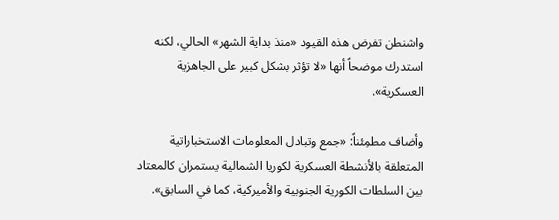واشنطن تفرض هذه القيود «منذ بداية الشهر» الحالي، لكنه استدرك موضحاً أنها «لا تؤثر بشكل كبير على الجاهزية العسكرية».

وأضاف مطمِئناً: «جمع وتبادل المعلومات الاستخباراتية المتعلقة بالأنشطة العسكرية لكوريا الشمالية يستمران كالمعتاد بين السلطات الكورية الجنوبية والأميركية، كما في السابق».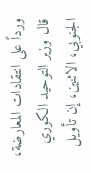ورداً على انتقادات المعارضة، قال وزير التوحيد الكوري الجنوبي، الاثنين، إن تأويل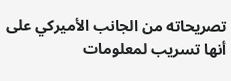تصريحاته من الجانب الأميركي على أنها تسريب لمعلومات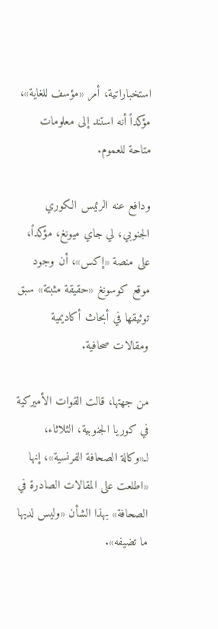استخباراتية، أمر «مؤسف للغاية»، مؤكداً أنه استند إلى معلومات متاحة للعموم.

ودافع عنه الرئيس الكوري الجنوبي، لي جاي ميونغ، مؤكداً، على منصة «إكس»، أن وجود موقع كوسونغ «حقيقة مثبتة» سبق توثيقها في أبحاث أكاديمية ومقالات صحافية.

من جهتها، قالت القوات الأميركية في كوريا الجنوبية، الثلاثاء، لـ«وكالة الصحافة الفرنسية»، إنها «اطلعت على المقالات الصادرة في الصحافة» بهذا الشأن «وليس لديها ما تضيفه».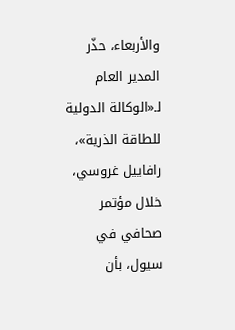والأربعاء، حذّر المدير العام لـ«الوكالة الدولية للطاقة الذرية»، رافاييل غروسي، خلال مؤتمر صحافي في سيول، بأن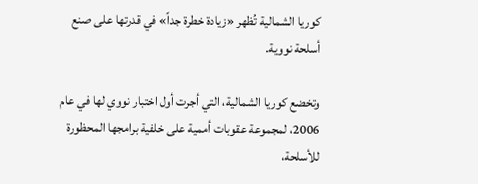كوريا الشمالية تُظهر «زيادة خطرة جداً» في قدرتها على صنع أسلحة نووية.

وتخضع كوريا الشمالية، التي أجرت أول اختبار نووي لها في عام 2006، لمجموعة عقوبات أممية على خلفية برامجها المحظورة للأسلحة،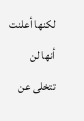لكنها أعلنت أنها لن تتخلى عن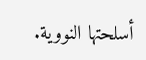أسلحتها النووية.